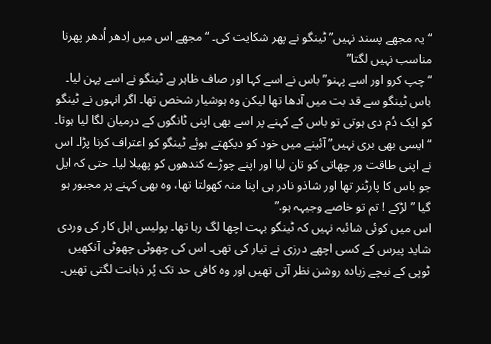“یہ مجھے پسند نہیں” ٹینگو نے پھر شکایت کی۔ “مجھے اس میں اِدھر اُدھر پھرنا مناسب نہیں لگتا”
“چپ کرو اور اسے پہنو” باس نے اسے کہا اور صاف ظاہر ہے ٹینگو نے اسے پہن لیا۔ باس ٹینگو سے قد بت میں آدھا تھا لیکن وہ ہوشیار شخص تھا۔ اگر انہوں نے ٹینگو کو ایک دُم دی ہوتی تو باس کے کہنے پر اسے بھی اپنی ٹانگوں کے درمیان لگا لیا ہوتا۔
“ایسی بھی بری نہیں” آئینے میں خود کو دیکھتے ہوئے ٹینگو کو اعتراف کرنا پڑا۔ اس نے اپنی طاقت ور چھاتی کو تان لیا اور اپنے چوڑے کندھوں کو پھیلا لیا۔ حتی کہ ایل جو باس کا پارٹنر تھا اور شاذو نادر ہی اپنا منہ کھولتا تھا، وہ بھی کہنے پر مجبور ہو گیا ” لڑکے ! تم تو خاصے وجیہہ ہو.”
اس میں کوئی شائبہ نہیں کہ ٹینگو بہت اچھا لگ رہا تھا۔ پولیس اہل کار کی وردی شاید پیرس کے کسی اچھے درزی نے تیار کی تھی۔ اس کی چھوٹی چھوٹی آنکھیں ٹوپی کے نیچے زیادہ روشن نظر آتی تھیں اور وہ کافی حد تک پُر ذہانت لگتی تھیں۔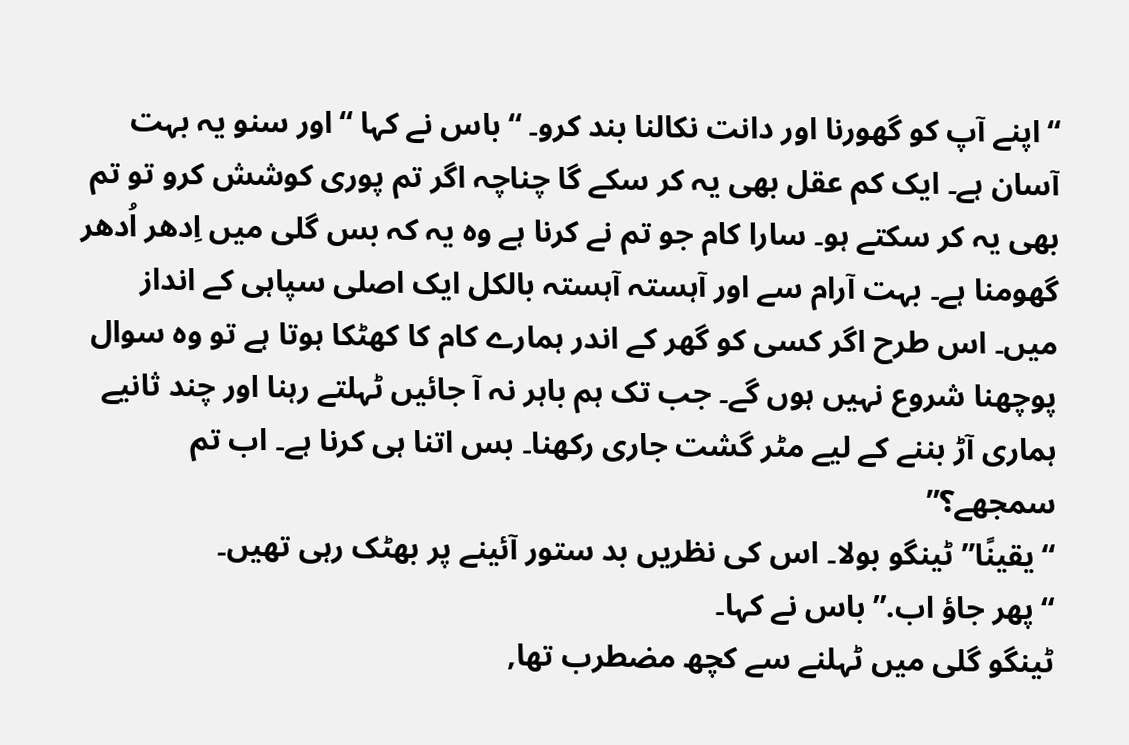“اپنے آپ کو گھورنا اور دانت نکالنا بند کرو۔ “باس نے کہا “اور سنو یہ بہت آسان ہے۔ ایک کم عقل بھی یہ کر سکے گا چناچہ اگر تم پوری کوشش کرو تو تم بھی یہ کر سکتے ہو۔ سارا کام جو تم نے کرنا ہے وہ یہ کہ بس گلی میں اِدھر اُدھر گھومنا ہے۔ بہت آرام سے اور آہستہ آہستہ بالکل ایک اصلی سپاہی کے انداز میں۔ اس طرح اگر کسی کو گھر کے اندر ہمارے کام کا کھٹکا ہوتا ہے تو وہ سوال پوچھنا شروع نہیں ہوں گے۔ جب تک ہم باہر نہ آ جائیں ٹہلتے رہنا اور چند ثانیے ہماری آڑ بننے کے لیے مٹر گشت جاری رکھنا۔ بس اتنا ہی کرنا ہے۔ اب تم سمجھے؟”
“یقینًا” ٹینگو بولا۔ اس کی نظریں بد ستور آئینے پر بھٹک رہی تھیں۔
“پھر جاؤ اب.” باس نے کہا۔
ٹینگو گلی میں ٹہلنے سے کچھ مضطرب تھا,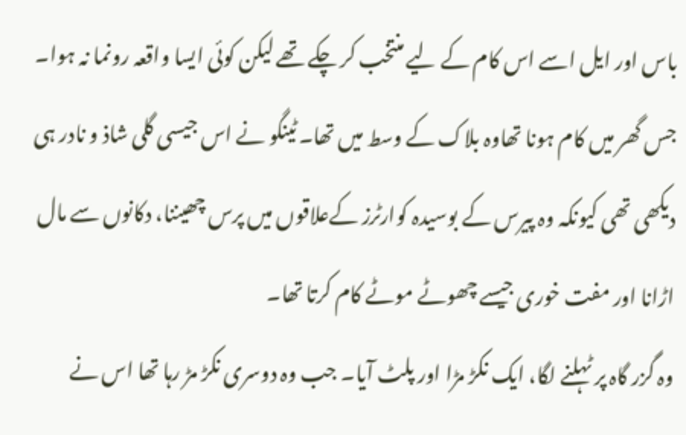باس اور ایل اسے اس کام کے لیے منتخب کر چکے تھے لیکن کوئی ایسا واقعہ رونما نہ ہوا۔ جس گھر میں کام ہونا تھاوہ بلاک کے وسط میں تھا۔ ٹینگو نے اس جیسی گلی شاذ و نادر ہی دیکھی تھی کیونکہ وہ پیرس کے بوسیدہ کوارٹرز کےعلاقوں میں پرس چھیننا، دکانوں سے مال اڑانا اور مفت خوری جیسے چھوٹے موٹے کام کرتا تھا۔
وہ گزر گاہ پر ٹہلنے لگا، ایک نکڑ مڑا اور پلٹ آیا۔ جب وہ دوسری نکڑ مڑ رہا تھا اس نے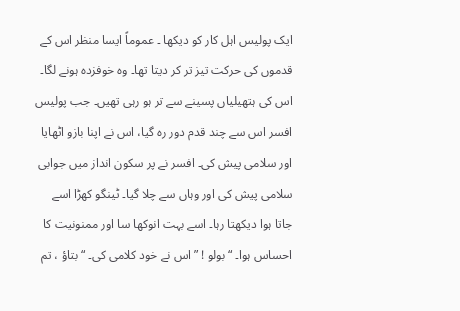ایک پولیس اہل کار کو دیکھا ۔ عموماً ایسا منظر اس کے قدموں کی حرکت تیز تر کر دیتا تھا۔ وہ خوفزدہ ہونے لگا۔ اس کی ہتھیلیاں پسینے سے تر ہو رہی تھیں۔ جب پولیس افسر اس سے چند قدم دور رہ گیا، اس نے اپنا بازو اٹھایا اور سلامی پیش کی۔ افسر نے پر سکون انداز میں جوابی سلامی پیش کی اور وہاں سے چلا گیا۔ ٹینگو کھڑا اسے جاتا ہوا دیکھتا رہا۔ اسے بہت انوکھا سا اور ممنونیت کا احساس ہوا۔ “بولو ! ” اس نے خود کلامی کی۔ “بتاؤ ، تم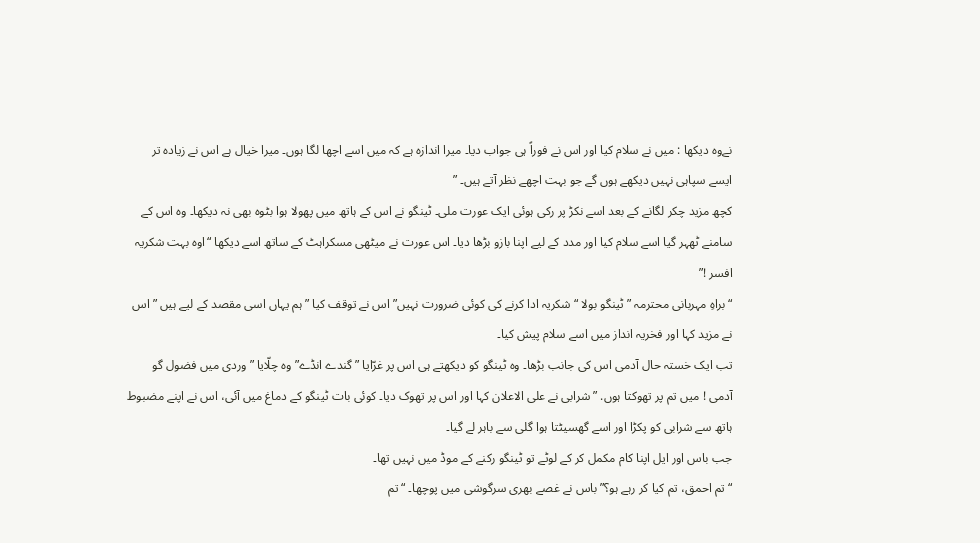نےوہ دیکھا : میں نے سلام کیا اور اس نے فوراً ہی جواب دیا۔ میرا اندازہ ہے کہ میں اسے اچھا لگا ہوں۔ میرا خیال ہے اس نے زیادہ تر ایسے سپاہی نہیں دیکھے ہوں گے جو بہت اچھے نظر آتے ہیں۔ ”
کچھ مزید چکر لگانے کے بعد اسے نکڑ پر رکی ہوئی ایک عورت ملی۔ ٹینگو نے اس کے ہاتھ میں پھولا ہوا بٹوہ بھی نہ دیکھا۔ وہ اس کے سامنے ٹھہر گیا اسے سلام کیا اور مدد کے لیے اپنا بازو بڑھا دیا۔ اس عورت نے میٹھی مسکراہٹ کے ساتھ اسے دیکھا “اوہ بہت شکریہ افسر !”
“براہِ مہربانی محترمہ ” ٹینگو بولا “شکریہ ادا کرنے کی کوئی ضرورت نہیں” اس نے توقف کیا ” ہم یہاں اسی مقصد کے لیے ہیں ” اس نے مزید کہا اور فخریہ انداز میں اسے سلام پیش کیا۔
تب ایک خستہ حال آدمی اس کی جانب بڑھا۔ وہ ٹینگو کو دیکھتے ہی اس پر غرّایا ” گندے انڈے” وہ چلّایا ” وردی میں فضول گو آدمی ! میں تم پر تھوکتا ہوں. ” شرابی نے علی الاعلان کہا اور اس پر تھوک دیا۔ کوئی بات ٹینگو کے دماغ میں آئی، اس نے اپنے مضبوط ہاتھ سے شرابی کو پکڑا اور اسے گھسیٹتا ہوا گلی سے باہر لے گیا۔
جب باس اور ایل اپنا کام مکمل کر کے لوٹے تو ٹینگو رکنے کے موڈ میں نہیں تھا۔
“تم احمق، تم کیا کر رہے ہو؟” باس نے غصے بھری سرگوشی میں پوچھا۔ “تم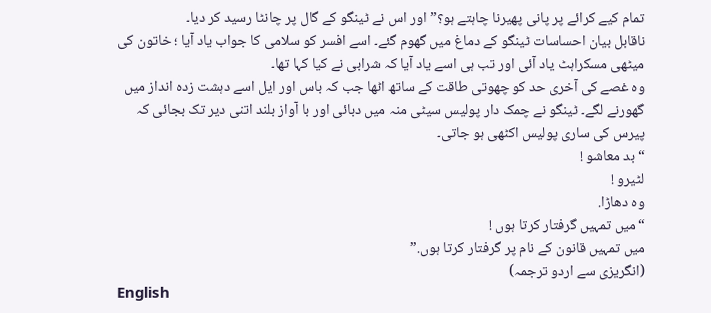تمام کیے کرائے پر پانی پھیرنا چاہتے ہو؟” اور اس نے ٹینگو کے گال پر چانٹا رسید کر دیا۔
ناقابل بیان احساسات ٹینگو کے دماغ میں گھوم گئے۔ اسے افسر کو سلامی کا جواب یاد آیا ؛ خاتون کی میٹھی مسکراہٹ یاد آئی اور تب ہی اسے یاد آیا کہ شرابی نے کیا کہا تھا۔
وہ غصے کی آخری حد کو چھوتی طاقت کے ساتھ اٹھا جب کہ باس اور ایل اسے دہشت زدہ انداز میں گھورنے لگے۔ ٹینگو نے چمک دار پولیس سیٹی منہ میں دبائی اور با آواز بلند اتنی دیر تک بجائی کہ پیرس کی ساری پولیس اکٹھی ہو جاتی۔
“بد معاشو !
لٹیرو !
وہ دھاڑا.
“میں تمہیں گرفتار کرتا ہوں !
میں تمہیں قانون کے نام پر گرفتار کرتا ہوں.”
(انگریزی سے اردو ترجمہ)
English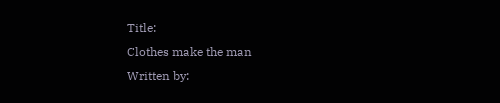Title:
Clothes make the man
Written by: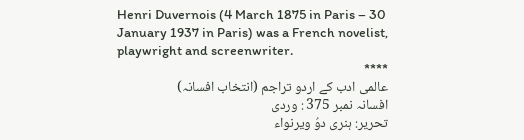Henri Duvernois (4 March 1875 in Paris – 30 January 1937 in Paris) was a French novelist, playwright and screenwriter.
****
عالمی ادب کے اردو تراجم (انتخاب افسانہ)
افسانہ نمبر 375 : وردی
تحریر: ہنری دوُ ویرنواء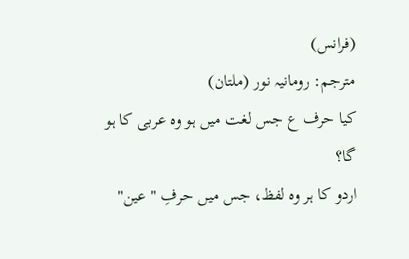(فرانس)
مترجم: رومانیہ نور (ملتان)
کیا حرف ع جس لغت میں ہو وہ عربی کا ہو گا؟
اردو کا ہر وہ لفظ، جس میں حرفِ "عین"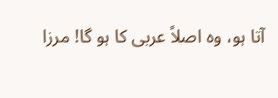آتا ہو، وہ اصلاً عربی کا ہو گا! مرزا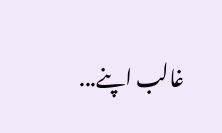غالب اپنے...